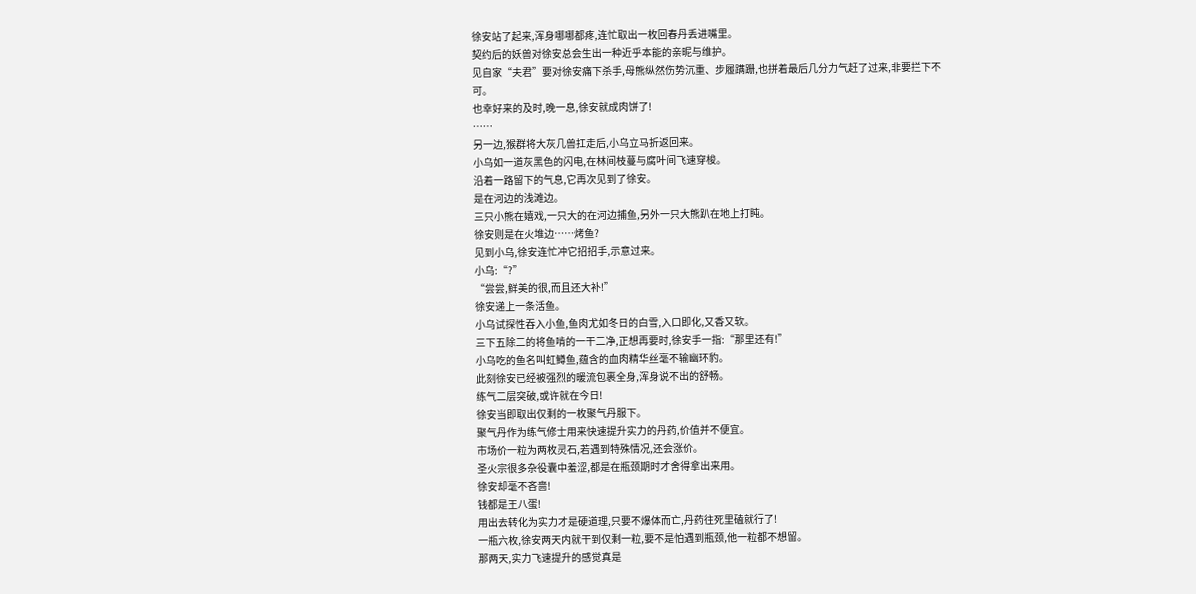徐安站了起来,浑身哪哪都疼,连忙取出一枚回春丹丢进嘴里。
契约后的妖兽对徐安总会生出一种近乎本能的亲昵与维护。
见自家“夫君”要对徐安痛下杀手,母熊纵然伤势沉重、步履蹒跚,也拼着最后几分力气赶了过来,非要拦下不可。
也幸好来的及时,晚一息,徐安就成肉饼了!
……
另一边,猴群将大灰几兽扛走后,小乌立马折返回来。
小乌如一道灰黑色的闪电,在林间枝蔓与腐叶间飞速穿梭。
沿着一路留下的气息,它再次见到了徐安。
是在河边的浅滩边。
三只小熊在嬉戏,一只大的在河边捕鱼,另外一只大熊趴在地上打盹。
徐安则是在火堆边……烤鱼?
见到小乌,徐安连忙冲它招招手,示意过来。
小乌:“?”
“尝尝,鲜美的很,而且还大补!”
徐安递上一条活鱼。
小乌试探性吞入小鱼,鱼肉尤如冬日的白雪,入口即化,又香又软。
三下五除二的将鱼啃的一干二净,正想再要时,徐安手一指:“那里还有!”
小乌吃的鱼名叫虹鳟鱼,蕴含的血肉精华丝毫不输幽环豹。
此刻徐安已经被强烈的暖流包裹全身,浑身说不出的舒畅。
练气二层突破,或许就在今日!
徐安当即取出仅剩的一枚聚气丹服下。
聚气丹作为练气修士用来快速提升实力的丹药,价值并不便宜。
市场价一粒为两枚灵石,若遇到特殊情况,还会涨价。
圣火宗很多杂役囊中羞涩,都是在瓶颈期时才舍得拿出来用。
徐安却毫不吝啬!
钱都是王八蛋!
用出去转化为实力才是硬道理,只要不爆体而亡,丹药往死里磕就行了!
一瓶六枚,徐安两天内就干到仅剩一粒,要不是怕遇到瓶颈,他一粒都不想留。
那两天,实力飞速提升的感觉真是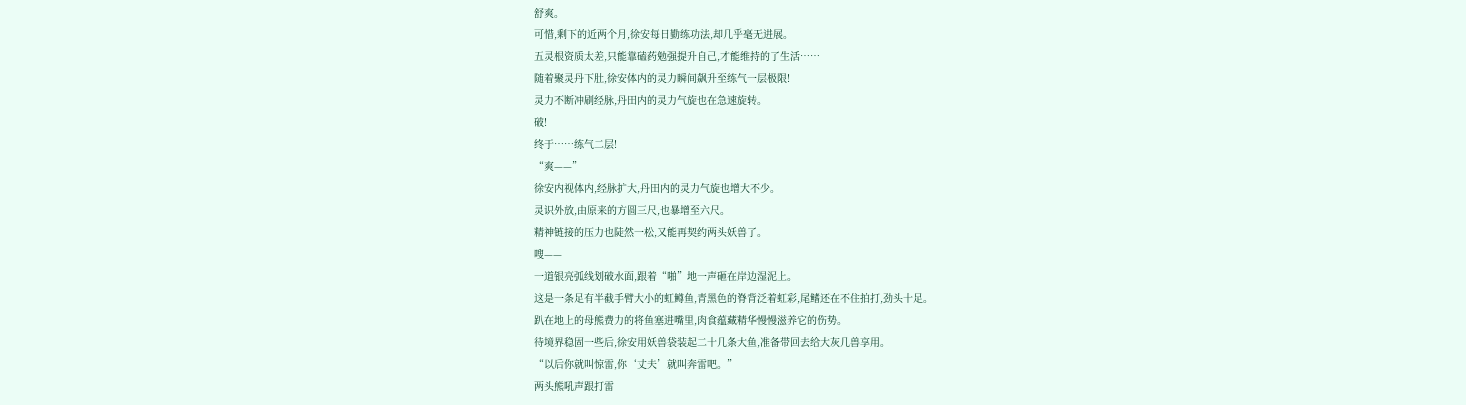舒爽。
可惜,剩下的近两个月,徐安每日勤练功法,却几乎毫无进展。
五灵根资质太差,只能靠磕药勉强提升自己,才能维持的了生活……
随着聚灵丹下肚,徐安体内的灵力瞬间飙升至练气一层极限!
灵力不断冲刷经脉,丹田内的灵力气旋也在急速旋转。
破!
终于……练气二层!
“爽——”
徐安内视体内,经脉扩大,丹田内的灵力气旋也增大不少。
灵识外放,由原来的方圆三尺,也暴增至六尺。
精神链接的压力也陡然一松,又能再契约两头妖兽了。
嗖——
一道银亮弧线划破水面,跟着“啪”地一声砸在岸边湿泥上。
这是一条足有半截手臂大小的虹鳟鱼,青黑色的脊背泛着虹彩,尾鳍还在不住拍打,劲头十足。
趴在地上的母熊费力的将鱼塞进嘴里,肉食蕴藏精华慢慢滋养它的伤势。
待境界稳固一些后,徐安用妖兽袋装起二十几条大鱼,准备带回去给大灰几兽享用。
“以后你就叫惊雷,你‘丈夫’就叫奔雷吧。”
两头熊吼声跟打雷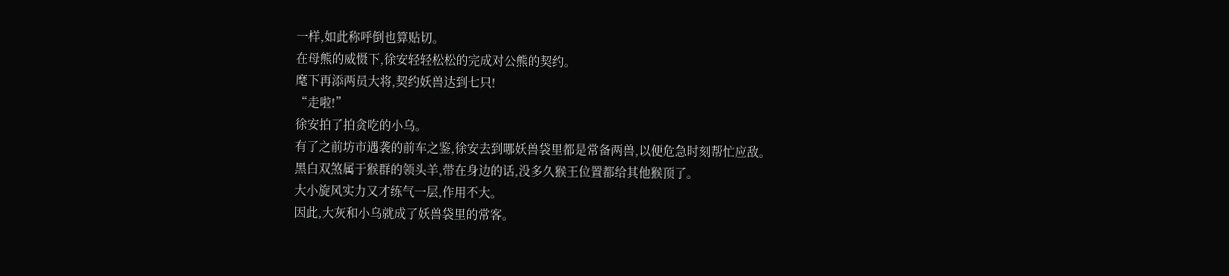一样,如此称呼倒也算贴切。
在母熊的威慑下,徐安轻轻松松的完成对公熊的契约。
麾下再添两员大将,契约妖兽达到七只!
“走啦!”
徐安拍了拍贪吃的小乌。
有了之前坊市遇袭的前车之鉴,徐安去到哪妖兽袋里都是常备两兽,以便危急时刻帮忙应敌。
黑白双煞属于猴群的领头羊,带在身边的话,没多久猴王位置都给其他猴顶了。
大小旋风实力又才练气一层,作用不大。
因此,大灰和小乌就成了妖兽袋里的常客。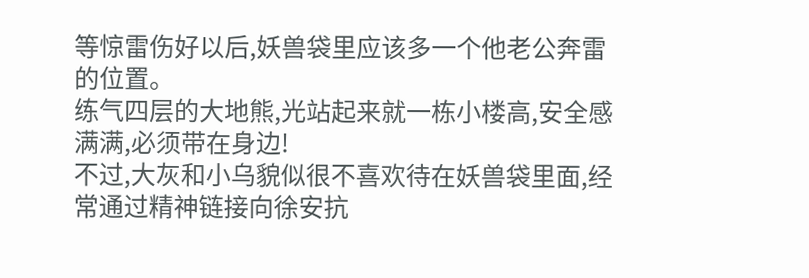等惊雷伤好以后,妖兽袋里应该多一个他老公奔雷的位置。
练气四层的大地熊,光站起来就一栋小楼高,安全感满满,必须带在身边!
不过,大灰和小乌貌似很不喜欢待在妖兽袋里面,经常通过精神链接向徐安抗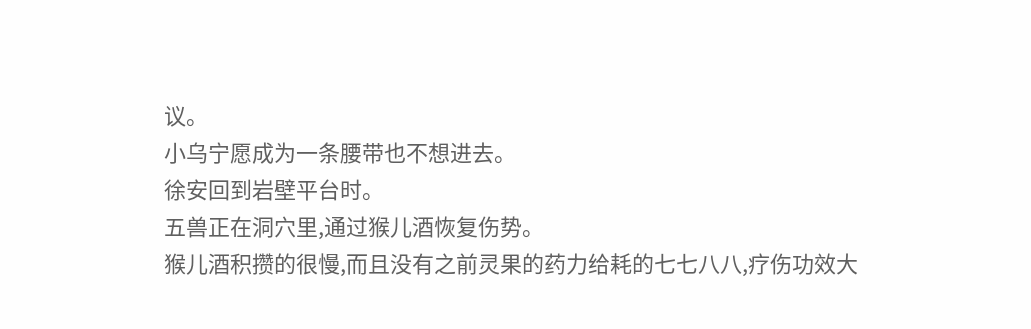议。
小乌宁愿成为一条腰带也不想进去。
徐安回到岩壁平台时。
五兽正在洞穴里,通过猴儿酒恢复伤势。
猴儿酒积攒的很慢,而且没有之前灵果的药力给耗的七七八八,疗伤功效大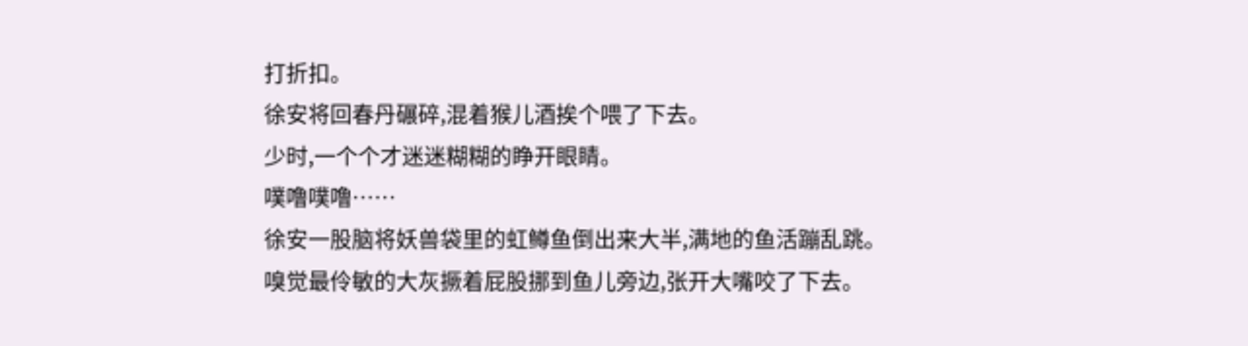打折扣。
徐安将回春丹碾碎,混着猴儿酒挨个喂了下去。
少时,一个个才迷迷糊糊的睁开眼睛。
噗噜噗噜……
徐安一股脑将妖兽袋里的虹鳟鱼倒出来大半,满地的鱼活蹦乱跳。
嗅觉最伶敏的大灰撅着屁股挪到鱼儿旁边,张开大嘴咬了下去。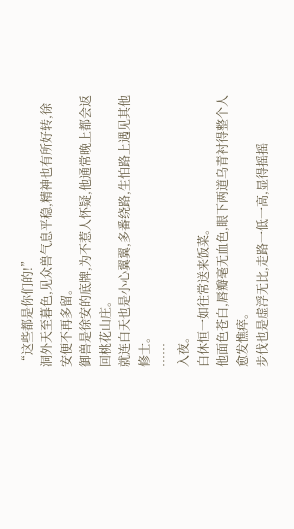“这些都是你们的!”
洞外天至暮色,见众兽气息平稳,精神也有所好转,徐安便不再多留。
御兽是徐安的底牌,为不惹人怀疑,他通常晚上都会返回桃花山庄。
就连白天也是小心翼翼,多番绕路,生怕路上遇见其他修士。
……
入夜。
白休恒一如往常送来饭菜。
他面色苍白,唇瓣毫无血色,眼下两道乌青衬得整个人愈发憔瘁。
步伐也是虚浮无比,走路一低一高,显得摇摇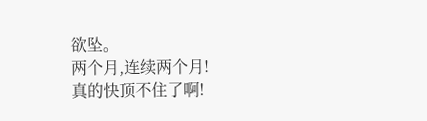欲坠。
两个月,连续两个月!
真的快顶不住了啊!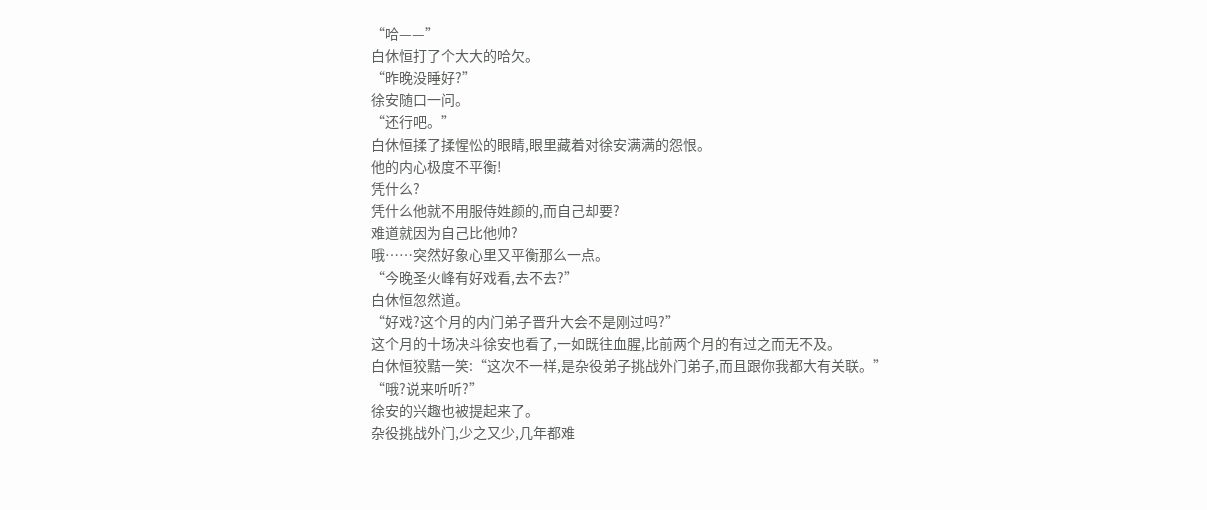“哈——”
白休恒打了个大大的哈欠。
“昨晚没睡好?”
徐安随口一问。
“还行吧。”
白休恒揉了揉惺忪的眼睛,眼里藏着对徐安满满的怨恨。
他的内心极度不平衡!
凭什么?
凭什么他就不用服侍姓颜的,而自己却要?
难道就因为自己比他帅?
哦……突然好象心里又平衡那么一点。
“今晚圣火峰有好戏看,去不去?”
白休恒忽然道。
“好戏?这个月的内门弟子晋升大会不是刚过吗?”
这个月的十场决斗徐安也看了,一如既往血腥,比前两个月的有过之而无不及。
白休恒狡黠一笑:“这次不一样,是杂役弟子挑战外门弟子,而且跟你我都大有关联。”
“哦?说来听听?”
徐安的兴趣也被提起来了。
杂役挑战外门,少之又少,几年都难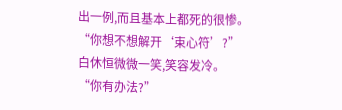出一例,而且基本上都死的很惨。
“你想不想解开‘束心符’?”
白休恒微微一笑,笑容发冷。
“你有办法?”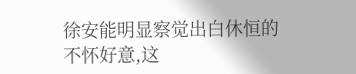徐安能明显察觉出白休恒的不怀好意,这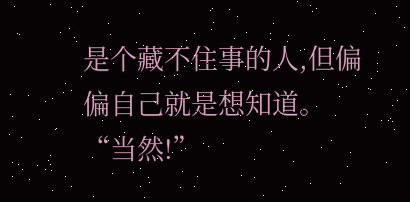是个藏不住事的人,但偏偏自己就是想知道。
“当然!”